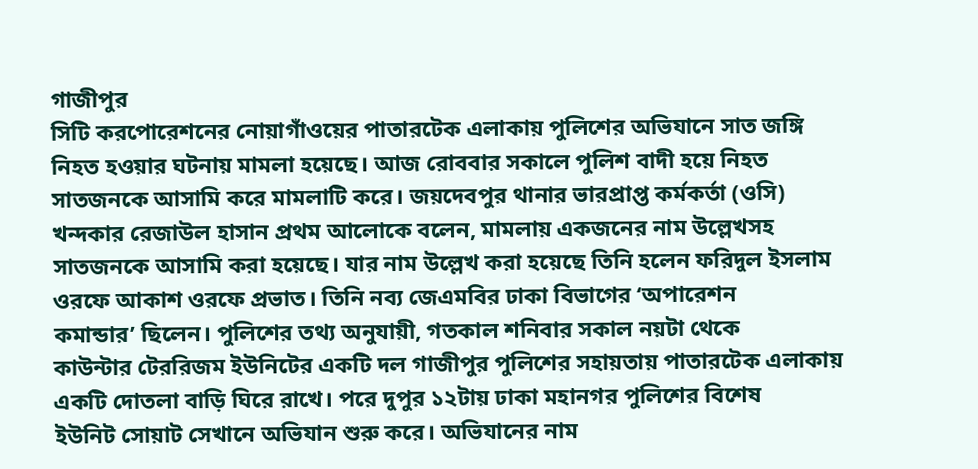গাজীপুর
সিটি করপোরেশনের নোয়াগাঁওয়ের পাতারটেক এলাকায় পুলিশের অভিযানে সাত জঙ্গি
নিহত হওয়ার ঘটনায় মামলা হয়েছে। আজ রোববার সকালে পুলিশ বাদী হয়ে নিহত
সাতজনকে আসামি করে মামলাটি করে। জয়দেবপুর থানার ভারপ্রাপ্ত কর্মকর্তা (ওসি)
খন্দকার রেজাউল হাসান প্রথম আলোকে বলেন, মামলায় একজনের নাম উল্লেখসহ
সাতজনকে আসামি করা হয়েছে। যার নাম উল্লেখ করা হয়েছে তিনি হলেন ফরিদুল ইসলাম
ওরফে আকাশ ওরফে প্রভাত। তিনি নব্য জেএমবির ঢাকা বিভাগের ‘অপারেশন
কমান্ডার’ ছিলেন। পুলিশের তথ্য অনুযায়ী, গতকাল শনিবার সকাল নয়টা থেকে
কাউন্টার টেররিজম ইউনিটের একটি দল গাজীপুর পুলিশের সহায়তায় পাতারটেক এলাকায়
একটি দোতলা বাড়ি ঘিরে রাখে। পরে দুপুর ১২টায় ঢাকা মহানগর পুলিশের বিশেষ
ইউনিট সোয়াট সেখানে অভিযান শুরু করে। অভিযানের নাম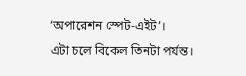‘অপারেশন স্পেট-এইট’।
এটা চলে বিকেল তিনটা পর্যন্ত।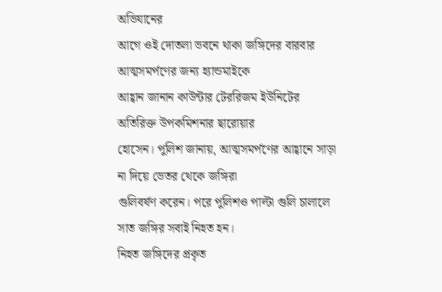অভিযানের
আগে ওই দোতলা ভবনে থাকা জঙ্গিদের বারবার আত্মসমর্পণের জন্য হ্যান্ডমাইকে
আহ্বান জানান কাউন্টার টেররিজম ইউনিটের অতিরিক্ত উপকমিশনার ছারোয়ার
হোসেন। পুলিশ জানায়, আত্মসমর্পণের আহ্বানে সাড়া না দিয়ে ভেতর থেকে জঙ্গিরা
গুলিবর্ষণ করেন। পরে পুলিশও পাল্টা গুলি চালালে সাত জঙ্গির সবাই নিহত হন।
নিহত জঙ্গিদের প্রকৃত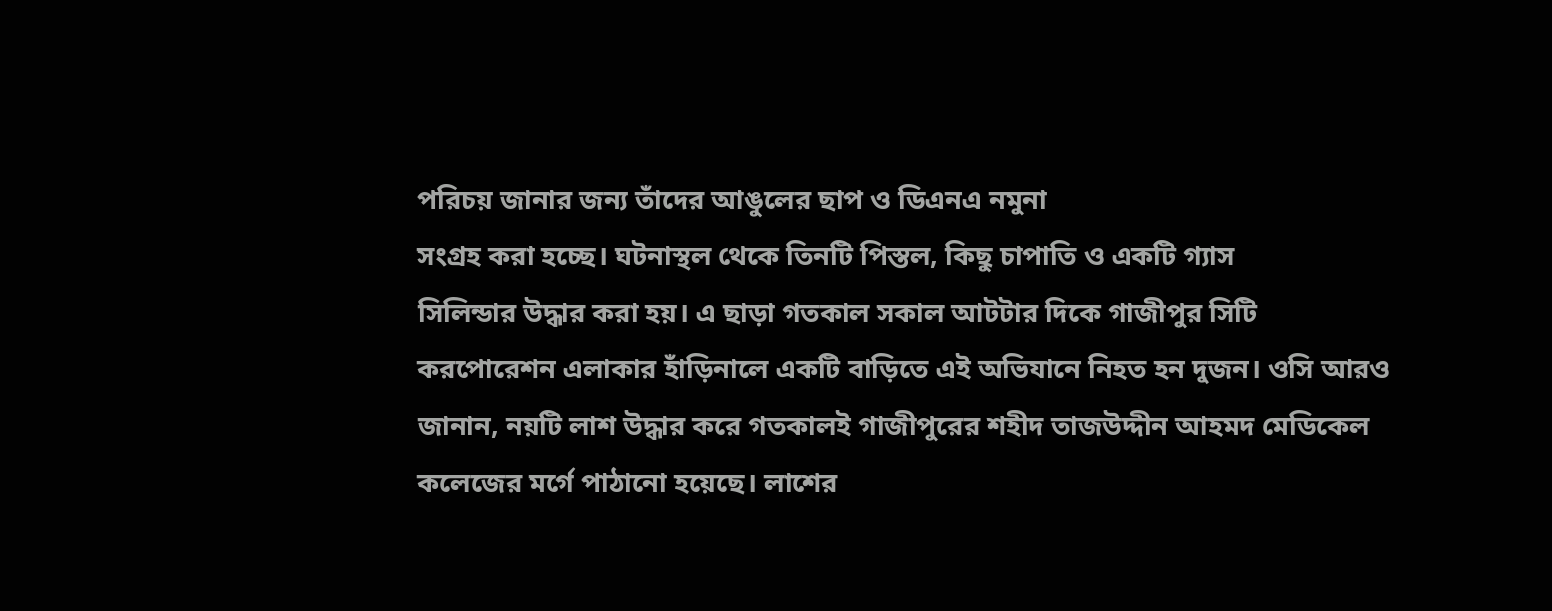পরিচয় জানার জন্য তাঁদের আঙুলের ছাপ ও ডিএনএ নমুনা
সংগ্রহ করা হচ্ছে। ঘটনাস্থল থেকে তিনটি পিস্তল, কিছু চাপাতি ও একটি গ্যাস
সিলিন্ডার উদ্ধার করা হয়। এ ছাড়া গতকাল সকাল আটটার দিকে গাজীপুর সিটি
করপোরেশন এলাকার হাঁড়িনালে একটি বাড়িতে এই অভিযানে নিহত হন দুজন। ওসি আরও
জানান, নয়টি লাশ উদ্ধার করে গতকালই গাজীপুরের শহীদ তাজউদ্দীন আহমদ মেডিকেল
কলেজের মর্গে পাঠানো হয়েছে। লাশের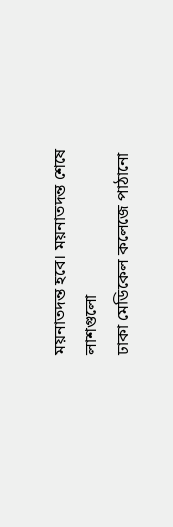ময়নাতদন্ত হবে। ময়নাতদন্ত শেষে লাশগুলো
ঢাকা মেডিকেল কলেজে পাঠানো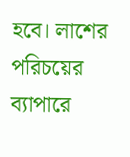হবে। লাশের পরিচয়ের ব্যাপারে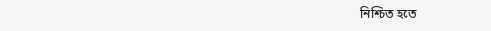নিশ্চিত হতে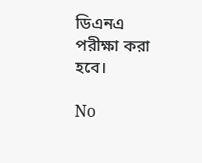ডিএনএ
পরীক্ষা করা হবে।

No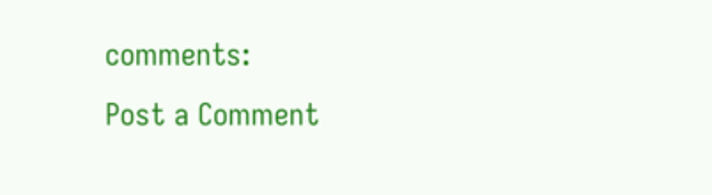comments:
Post a Comment